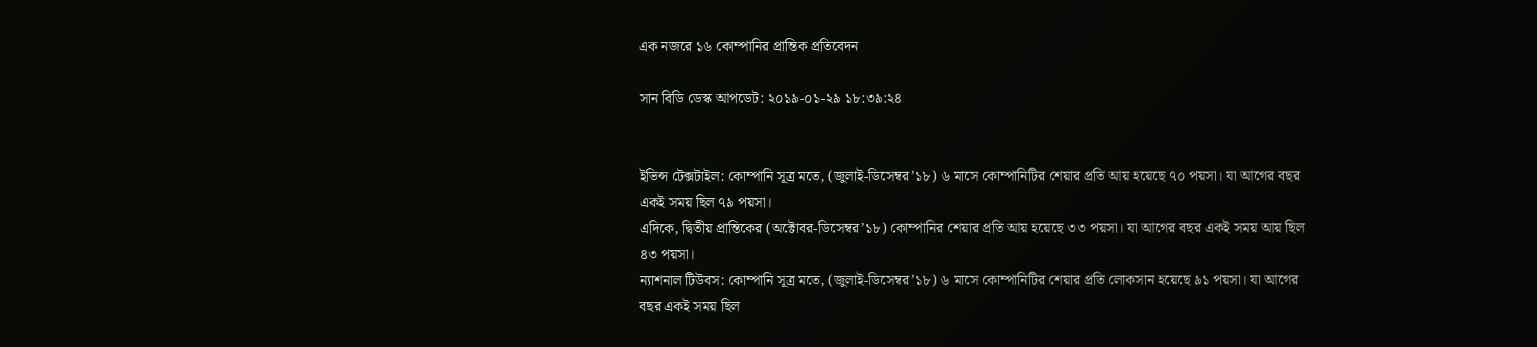এক নজরে ১৬ কোম্পানির প্রান্তিক প্রতিবেদন

সান বিডি ডেস্ক আপডেট: ২০১৯-০১-২৯ ১৮:৩৯:২৪


ইভিন্স টেক্সটাইল: কোম্পানি সূত্র মতে, (জুলাই-ডিসেম্বর’১৮) ৬ মাসে কোম্পানিটির শেয়ার প্রতি আয় হয়েছে ৭০ পয়সা। যা আগের বছর একই সময় ছিল ৭৯ পয়সা।
এদিকে, দ্বিতীয় প্রান্তিকের (অক্টোবর-ডিসেম্বর’১৮) কোম্পানির শেয়ার প্রতি আয় হয়েছে ৩৩ পয়সা। যা আগের বছর একই সময় আয় ছিল ৪৩ পয়সা।
ন্যাশনাল টিউবস: কোম্পানি সূত্র মতে, (জুলাই-ডিসেম্বর’১৮) ৬ মাসে কোম্পানিটির শেয়ার প্রতি লোকসান হয়েছে ৯১ পয়সা। যা আগের বছর একই সময় ছিল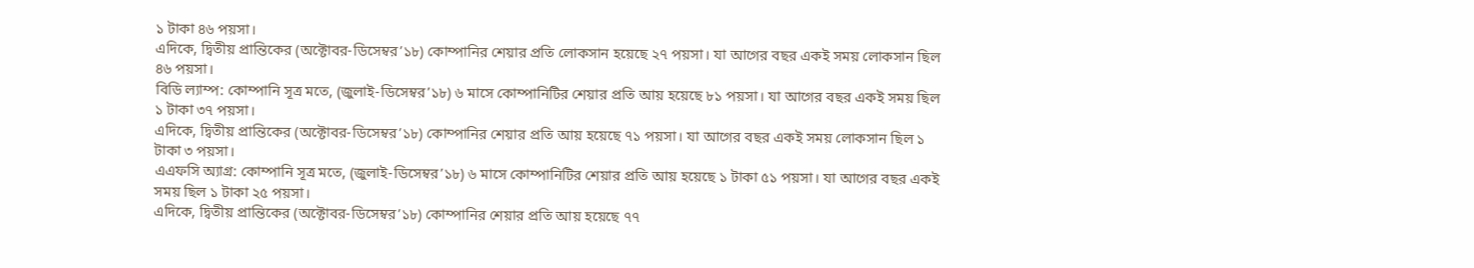১ টাকা ৪৬ পয়সা।
এদিকে, দ্বিতীয় প্রান্তিকের (অক্টোবর-ডিসেম্বর’১৮) কোম্পানির শেয়ার প্রতি লোকসান হয়েছে ২৭ পয়সা। যা আগের বছর একই সময় লোকসান ছিল ৪৬ পয়সা।
বিডি ল্যাম্প: কোম্পানি সূত্র মতে, (জুলাই-ডিসেম্বর’১৮) ৬ মাসে কোম্পানিটির শেয়ার প্রতি আয় হয়েছে ৮১ পয়সা। যা আগের বছর একই সময় ছিল ১ টাকা ৩৭ পয়সা।
এদিকে, দ্বিতীয় প্রান্তিকের (অক্টোবর-ডিসেম্বর’১৮) কোম্পানির শেয়ার প্রতি আয় হয়েছে ৭১ পয়সা। যা আগের বছর একই সময় লোকসান ছিল ১ টাকা ৩ পয়সা।
এএফসি অ্যাগ্র: কোম্পানি সূত্র মতে, (জুলাই-ডিসেম্বর’১৮) ৬ মাসে কোম্পানিটির শেয়ার প্রতি আয় হয়েছে ১ টাকা ৫১ পয়সা। যা আগের বছর একই সময় ছিল ১ টাকা ২৫ পয়সা।
এদিকে, দ্বিতীয় প্রান্তিকের (অক্টোবর-ডিসেম্বর’১৮) কোম্পানির শেয়ার প্রতি আয় হয়েছে ৭৭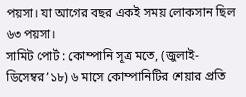পয়সা। যা আগের বছর একই সময় লোকসান ছিল ৬৩ পয়সা।
সামিট পোর্ট : কোম্পানি সূত্র মতে, (জুলাই-ডিসেম্বর’১৮) ৬ মাসে কোম্পানিটির শেয়ার প্রতি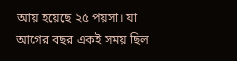আয় হয়েছে ২৫ পয়সা। যা আগের বছর একই সময় ছিল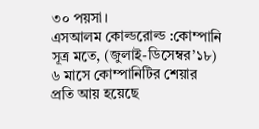৩০ পয়সা।
এসআলম কোল্ডরোল্ড :কোম্পানি সূত্র মতে, (জুলাই-ডিসেম্বর’১৮) ৬ মাসে কোম্পানিটির শেয়ার প্রতি আয় হয়েছে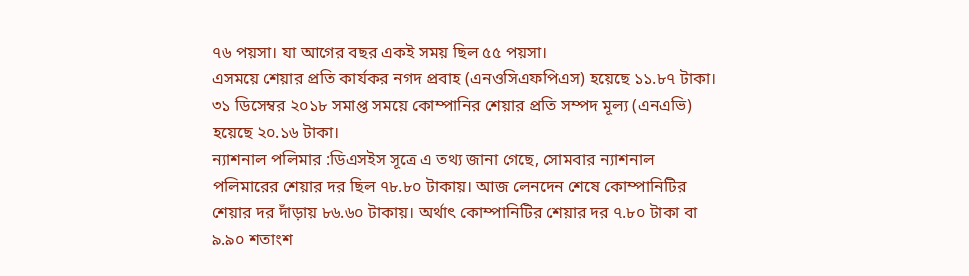৭৬ পয়সা। যা আগের বছর একই সময় ছিল ৫৫ পয়সা।
এসময়ে শেয়ার প্রতি কার্যকর নগদ প্রবাহ (এনওসিএফপিএস) হয়েছে ১১.৮৭ টাকা। ৩১ ডিসেম্বর ২০১৮ সমাপ্ত সময়ে কোম্পানির শেয়ার প্রতি সম্পদ মূল্য (এনএভি) হয়েছে ২০.১৬ টাকা।
ন্যাশনাল পলিমার :ডিএসইস সূত্রে এ তথ্য জানা গেছে, সোমবার ন্যাশনাল পলিমারের শেয়ার দর ছিল ৭৮.৮০ টাকায়। আজ লেনদেন শেষে কোম্পানিটির শেয়ার দর দাঁড়ায় ৮৬.৬০ টাকায়। অর্থাৎ কোম্পানিটির শেয়ার দর ৭.৮০ টাকা বা ৯.৯০ শতাংশ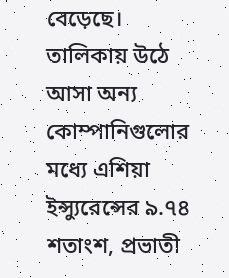বেড়েছে।
তালিকায় উঠে আসা অন্য কোম্পানিগুলোর মধ্যে এশিয়া ইন্স্যুরেন্সের ৯.৭৪ শতাংশ, প্রভাতী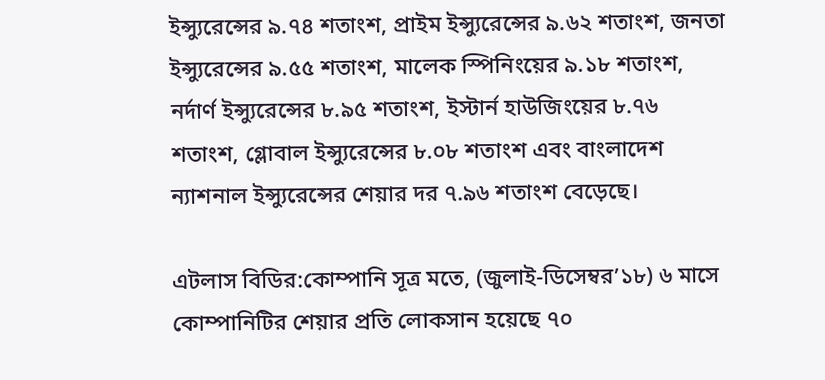ইন্স্যুরেন্সের ৯.৭৪ শতাংশ, প্রাইম ইন্স্যুরেন্সের ৯.৬২ শতাংশ, জনতা ইন্স্যুরেন্সের ৯.৫৫ শতাংশ, মালেক স্পিনিংয়ের ৯.১৮ শতাংশ, নর্দার্ণ ইন্স্যুরেন্সের ৮.৯৫ শতাংশ, ইস্টার্ন হাউজিংয়ের ৮.৭৬ শতাংশ, গ্লোবাল ইন্স্যুরেন্সের ৮.০৮ শতাংশ এবং বাংলাদেশ ন্যাশনাল ইন্স্যুরেন্সের শেয়ার দর ৭.৯৬ শতাংশ বেড়েছে।

এটলাস বিডির:কোম্পানি সূত্র মতে, (জুলাই-ডিসেম্বর’১৮) ৬ মাসে কোম্পানিটির শেয়ার প্রতি লোকসান হয়েছে ৭০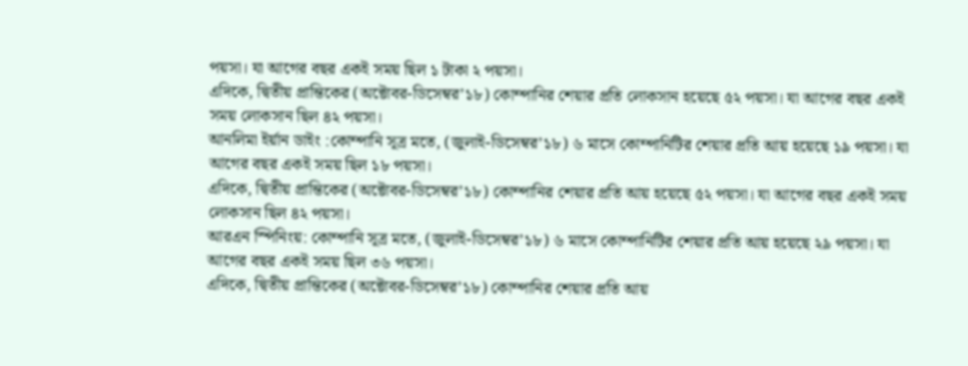পয়সা। যা আগের বছর একই সময় ছিল ১ টাকা ২ পয়সা।
এদিকে, দ্বিতীয় প্রান্তিকের (অক্টোবর-ডিসেম্বর’১৮) কোম্পানির শেয়ার প্রতি লোকসান হয়েছে ৫২ পয়সা। যা আগের বছর একই সময় লোকসান ছিল ৪২ পয়সা।
আনলিমা ইর্য়ান ডাইং :কোম্পানি সূত্র মতে, (জুলাই-ডিসেম্বর’১৮) ৬ মাসে কোম্পানিটির শেয়ার প্রতি আয় হয়েছে ১৯ পয়সা। যা আগের বছর একই সময় ছিল ১৮ পয়সা।
এদিকে, দ্বিতীয় প্রান্তিকের (অক্টোবর-ডিসেম্বর’১৮) কোম্পানির শেয়ার প্রতি আয় হয়েছে ৫২ পয়সা। যা আগের বছর একই সময় লোকসান ছিল ৪২ পয়সা।
আরএন স্পিনিংয়: কোম্পানি সূত্র মতে, (জুলাই-ডিসেম্বর’১৮) ৬ মাসে কোম্পানিটির শেয়ার প্রতি আয় হয়েছে ২৯ পয়সা। যা আগের বছর একই সময় ছিল ৩৬ পয়সা।
এদিকে, দ্বিতীয় প্রান্তিকের (অক্টোবর-ডিসেম্বর’১৮) কোম্পানির শেয়ার প্রতি আয়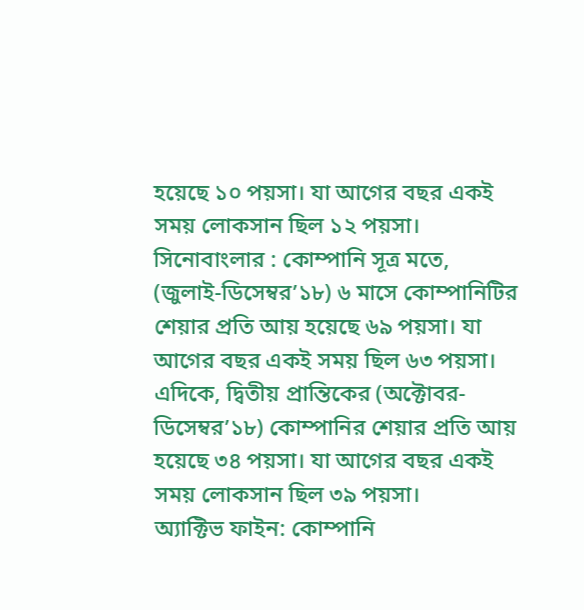হয়েছে ১০ পয়সা। যা আগের বছর একই সময় লোকসান ছিল ১২ পয়সা।
সিনোবাংলার : কোম্পানি সূত্র মতে, (জুলাই-ডিসেম্বর’১৮) ৬ মাসে কোম্পানিটির শেয়ার প্রতি আয় হয়েছে ৬৯ পয়সা। যা আগের বছর একই সময় ছিল ৬৩ পয়সা।
এদিকে, দ্বিতীয় প্রান্তিকের (অক্টোবর-ডিসেম্বর’১৮) কোম্পানির শেয়ার প্রতি আয় হয়েছে ৩৪ পয়সা। যা আগের বছর একই সময় লোকসান ছিল ৩৯ পয়সা।
অ্যাক্টিভ ফাইন: কোম্পানি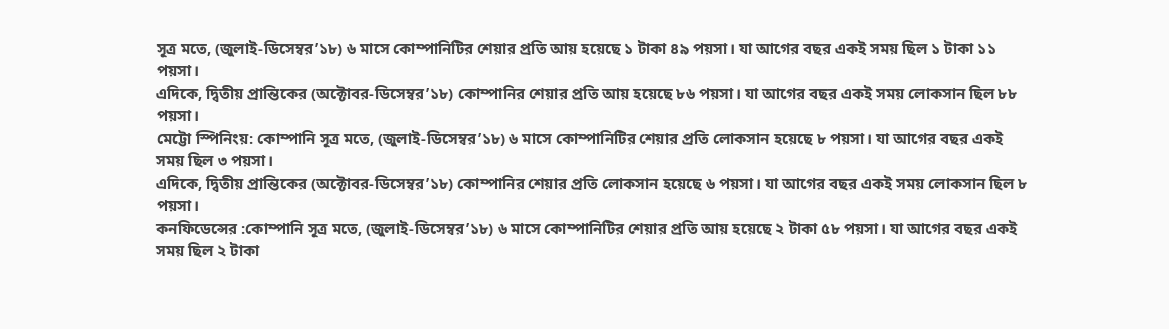সূত্র মতে, (জুলাই-ডিসেম্বর’১৮) ৬ মাসে কোম্পানিটির শেয়ার প্রতি আয় হয়েছে ১ টাকা ৪৯ পয়সা। যা আগের বছর একই সময় ছিল ১ টাকা ১১ পয়সা।
এদিকে, দ্বিতীয় প্রান্তিকের (অক্টোবর-ডিসেম্বর’১৮) কোম্পানির শেয়ার প্রতি আয় হয়েছে ৮৬ পয়সা। যা আগের বছর একই সময় লোকসান ছিল ৮৮ পয়সা।
মেট্টো স্পিনিংয়: কোম্পানি সূত্র মতে, (জুলাই-ডিসেম্বর’১৮) ৬ মাসে কোম্পানিটির শেয়ার প্রতি লোকসান হয়েছে ৮ পয়সা। যা আগের বছর একই সময় ছিল ৩ পয়সা।
এদিকে, দ্বিতীয় প্রান্তিকের (অক্টোবর-ডিসেম্বর’১৮) কোম্পানির শেয়ার প্রতি লোকসান হয়েছে ৬ পয়সা। যা আগের বছর একই সময় লোকসান ছিল ৮ পয়সা।
কনফিডেন্সের :কোম্পানি সূত্র মতে, (জুলাই-ডিসেম্বর’১৮) ৬ মাসে কোম্পানিটির শেয়ার প্রতি আয় হয়েছে ২ টাকা ৫৮ পয়সা। যা আগের বছর একই সময় ছিল ২ টাকা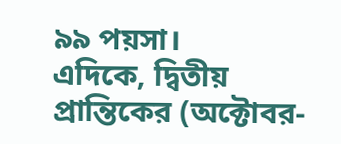৯৯ পয়সা।
এদিকে, দ্বিতীয় প্রান্তিকের (অক্টোবর-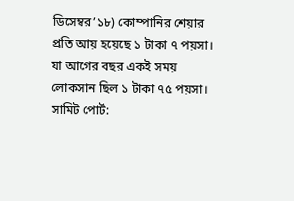ডিসেম্বর’১৮) কোম্পানির শেয়ার প্রতি আয় হয়েছে ১ টাকা ৭ পয়সা। যা আগের বছর একই সময় লোকসান ছিল ১ টাকা ৭৫ পয়সা।
সামিট পোর্ট: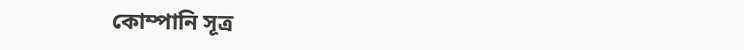কোম্পানি সূত্র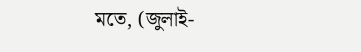মতে, (জুলাই-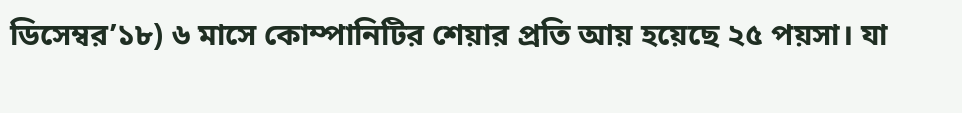ডিসেম্বর’১৮) ৬ মাসে কোম্পানিটির শেয়ার প্রতি আয় হয়েছে ২৫ পয়সা। যা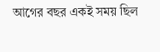আগের বছর একই সময় ছিল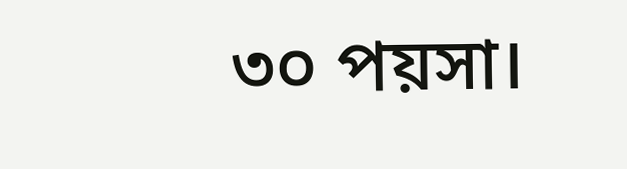৩০ পয়সা।